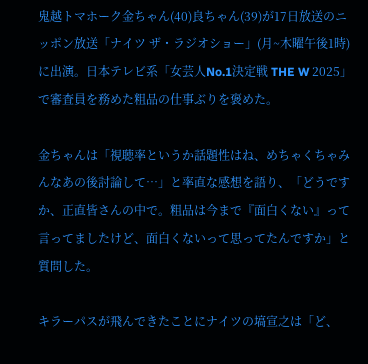鬼越トマホーク金ちゃん(40)良ちゃん(39)が17日放送のニッポン放送「ナイツ ザ・ラジオショー」(月~木曜午後1時)に出演。日本テレビ系「女芸人No.1決定戦 THE W 2025」で審査員を務めた粗品の仕事ぶりを褒めた。

金ちゃんは「視聴率というか話題性はね、めちゃくちゃみんなあの後討論して…」と率直な感想を語り、「どうですか、正直皆さんの中で。粗品は今まで『面白くない』って言ってましたけど、面白くないって思ってたんですか」と質問した。

キラーパスが飛んできたことにナイツの塙宣之は「ど、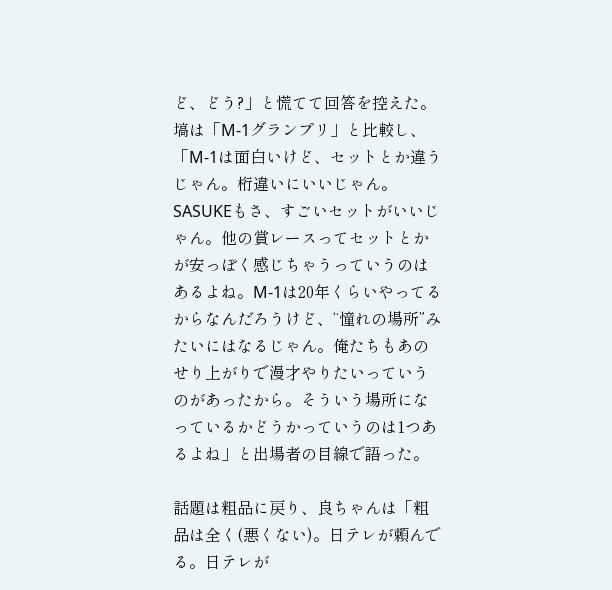ど、どう?」と慌てて回答を控えた。塙は「M-1グランプリ」と比較し、「M-1は面白いけど、セットとか違うじゃん。桁違いにいいじゃん。SASUKEもさ、すごいセットがいいじゃん。他の賞レースってセットとかが安っぽく感じちゃうっていうのはあるよね。M-1は20年くらいやってるからなんだろうけど、“憧れの場所”みたいにはなるじゃん。俺たちもあのせり上がりで漫才やりたいっていうのがあったから。そういう場所になっているかどうかっていうのは1つあるよね」と出場者の目線で語った。

話題は粗品に戻り、良ちゃんは「粗品は全く(悪くない)。日テレが頼んでる。日テレが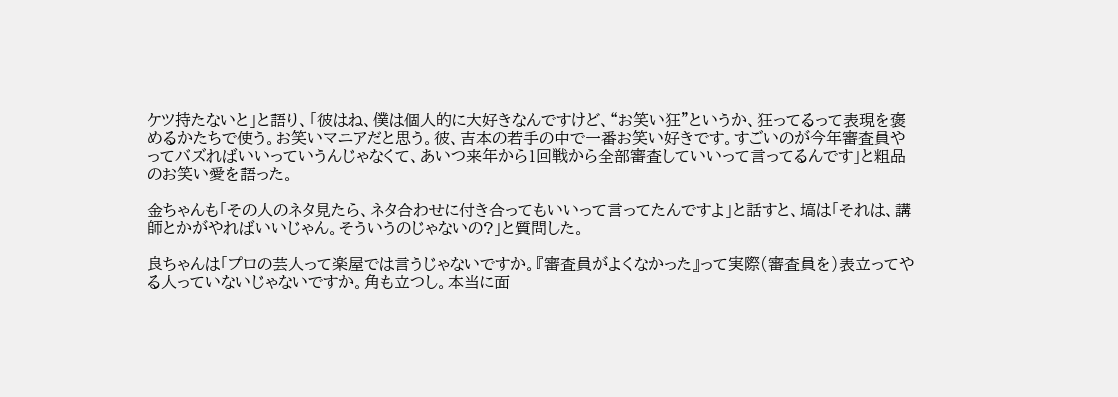ケツ持たないと」と語り、「彼はね、僕は個人的に大好きなんですけど、“お笑い狂”というか、狂ってるって表現を褒めるかたちで使う。お笑いマニアだと思う。彼、吉本の若手の中で一番お笑い好きです。すごいのが今年審査員やってバズればいいっていうんじゃなくて、あいつ来年から1回戦から全部審査していいって言ってるんです」と粗品のお笑い愛を語った。

金ちゃんも「その人のネタ見たら、ネタ合わせに付き合ってもいいって言ってたんですよ」と話すと、塙は「それは、講師とかがやればいいじゃん。そういうのじゃないの?」と質問した。

良ちゃんは「プロの芸人って楽屋では言うじゃないですか。『審査員がよくなかった』って実際(審査員を)表立ってやる人っていないじゃないですか。角も立つし。本当に面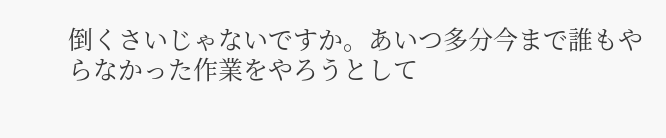倒くさいじゃないですか。あいつ多分今まで誰もやらなかった作業をやろうとして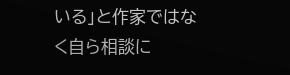いる」と作家ではなく自ら相談に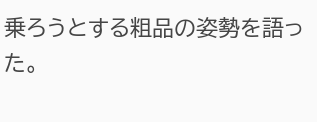乗ろうとする粗品の姿勢を語った。